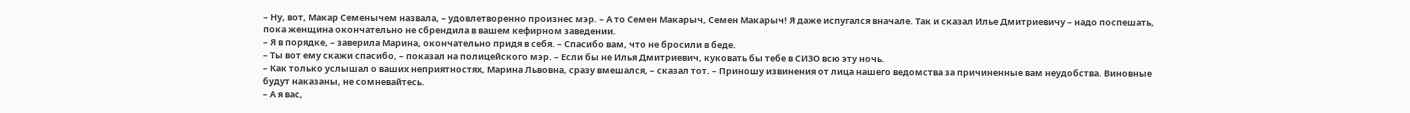– Ну, вот, Макар Семенычем назвала, – удовлетворенно произнес мэр. – А то Семен Макарыч, Семен Макарыч! Я даже испугался вначале. Так и сказал Илье Дмитриевичу – надо поспешать, пока женщина окончательно не сбрендила в вашем кефирном заведении.
– Я в порядке, – заверила Марина, окончательно придя в себя. – Спасибо вам, что не бросили в беде.
– Ты вот ему скажи спасибо, – показал на полицейского мэр. – Если бы не Илья Дмитриевич, куковать бы тебе в СИЗО всю эту ночь.
– Как только услышал о ваших неприятностях, Марина Львовна, сразу вмешался, – сказал тот. – Приношу извинения от лица нашего ведомства за причиненные вам неудобства. Виновные будут наказаны, не сомневайтесь.
– А я вас,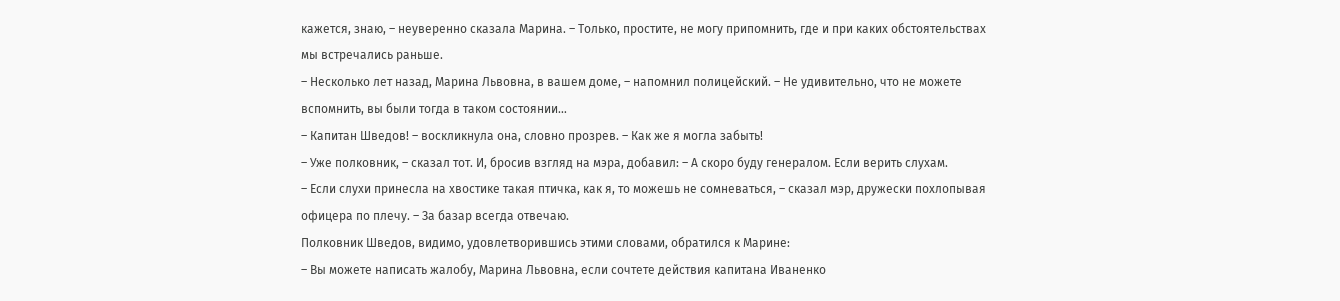кажется, знаю, – неуверенно сказала Марина. – Только, простите, не могу припомнить, где и при каких обстоятельствах мы встречались раньше.
– Несколько лет назад, Марина Львовна, в вашем доме, – напомнил полицейский. – Не удивительно, что не можете вспомнить, вы были тогда в таком состоянии…
– Капитан Шведов! – воскликнула она, словно прозрев. – Как же я могла забыть!
– Уже полковник, – сказал тот. И, бросив взгляд на мэра, добавил: – А скоро буду генералом. Если верить слухам.
– Если слухи принесла на хвостике такая птичка, как я, то можешь не сомневаться, – сказал мэр, дружески похлопывая офицера по плечу. – За базар всегда отвечаю.
Полковник Шведов, видимо, удовлетворившись этими словами, обратился к Марине:
– Вы можете написать жалобу, Марина Львовна, если сочтете действия капитана Иваненко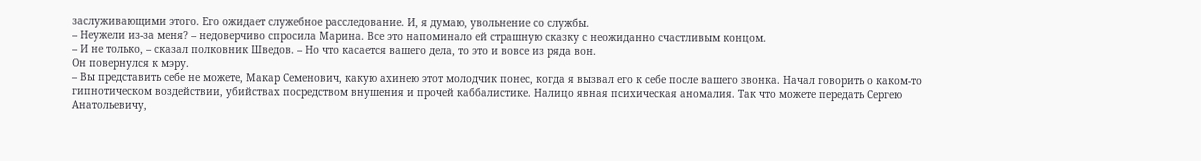заслуживающими этого. Его ожидает служебное расследование. И, я думаю, увольнение со службы.
– Неужели из-за меня? – недоверчиво спросила Марина. Все это напоминало ей страшную сказку с неожиданно счастливым концом.
– И не только, – сказал полковник Шведов. – Но что касается вашего дела, то это и вовсе из ряда вон.
Он повернулся к мэру.
– Вы представить себе не можете, Макар Семенович, какую ахинею этот молодчик понес, когда я вызвал его к себе после вашего звонка. Начал говорить о каком-то гипнотическом воздействии, убийствах посредством внушения и прочей каббалистике. Налицо явная психическая аномалия. Так что можете передать Сергею Анатольевичу,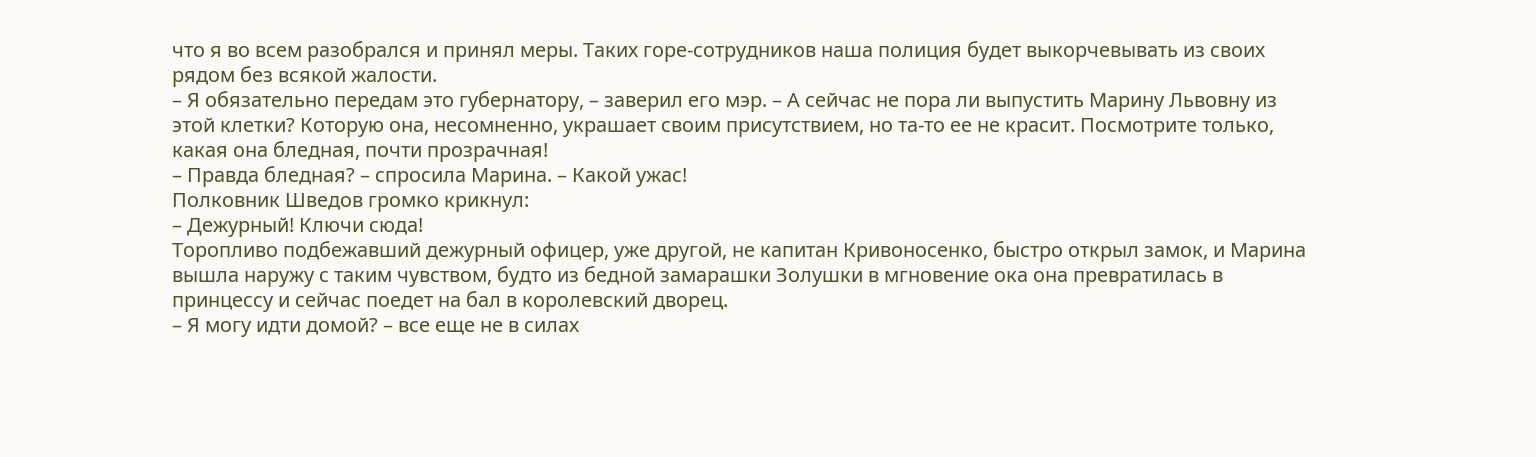что я во всем разобрался и принял меры. Таких горе-сотрудников наша полиция будет выкорчевывать из своих рядом без всякой жалости.
– Я обязательно передам это губернатору, – заверил его мэр. – А сейчас не пора ли выпустить Марину Львовну из этой клетки? Которую она, несомненно, украшает своим присутствием, но та-то ее не красит. Посмотрите только, какая она бледная, почти прозрачная!
– Правда бледная? – спросила Марина. – Какой ужас!
Полковник Шведов громко крикнул:
– Дежурный! Ключи сюда!
Торопливо подбежавший дежурный офицер, уже другой, не капитан Кривоносенко, быстро открыл замок, и Марина вышла наружу с таким чувством, будто из бедной замарашки Золушки в мгновение ока она превратилась в принцессу и сейчас поедет на бал в королевский дворец.
– Я могу идти домой? – все еще не в силах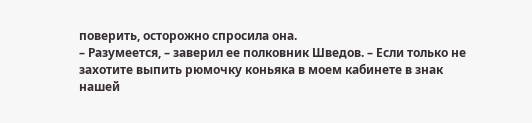поверить, осторожно спросила она.
– Разумеется, – заверил ее полковник Шведов. – Если только не захотите выпить рюмочку коньяка в моем кабинете в знак нашей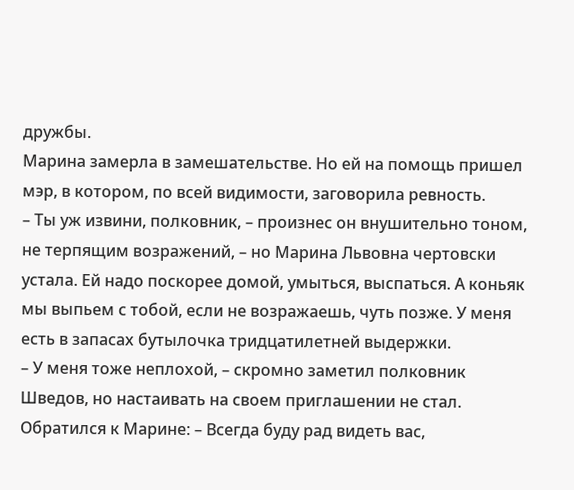дружбы.
Марина замерла в замешательстве. Но ей на помощь пришел мэр, в котором, по всей видимости, заговорила ревность.
– Ты уж извини, полковник, – произнес он внушительно тоном, не терпящим возражений, – но Марина Львовна чертовски устала. Ей надо поскорее домой, умыться, выспаться. А коньяк мы выпьем с тобой, если не возражаешь, чуть позже. У меня есть в запасах бутылочка тридцатилетней выдержки.
– У меня тоже неплохой, – скромно заметил полковник Шведов, но настаивать на своем приглашении не стал. Обратился к Марине: – Всегда буду рад видеть вас,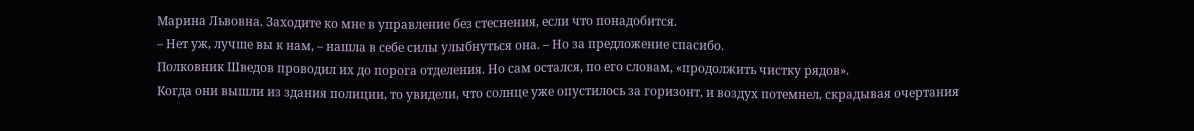Марина Львовна. Заходите ко мне в управление без стеснения, если что понадобится.
– Нет уж, лучше вы к нам, – нашла в себе силы улыбнуться она. – Но за предложение спасибо.
Полковник Шведов проводил их до порога отделения. Но сам остался, по его словам, «продолжить чистку рядов».
Когда они вышли из здания полиции, то увидели, что солнце уже опустилось за горизонт, и воздух потемнел, скрадывая очертания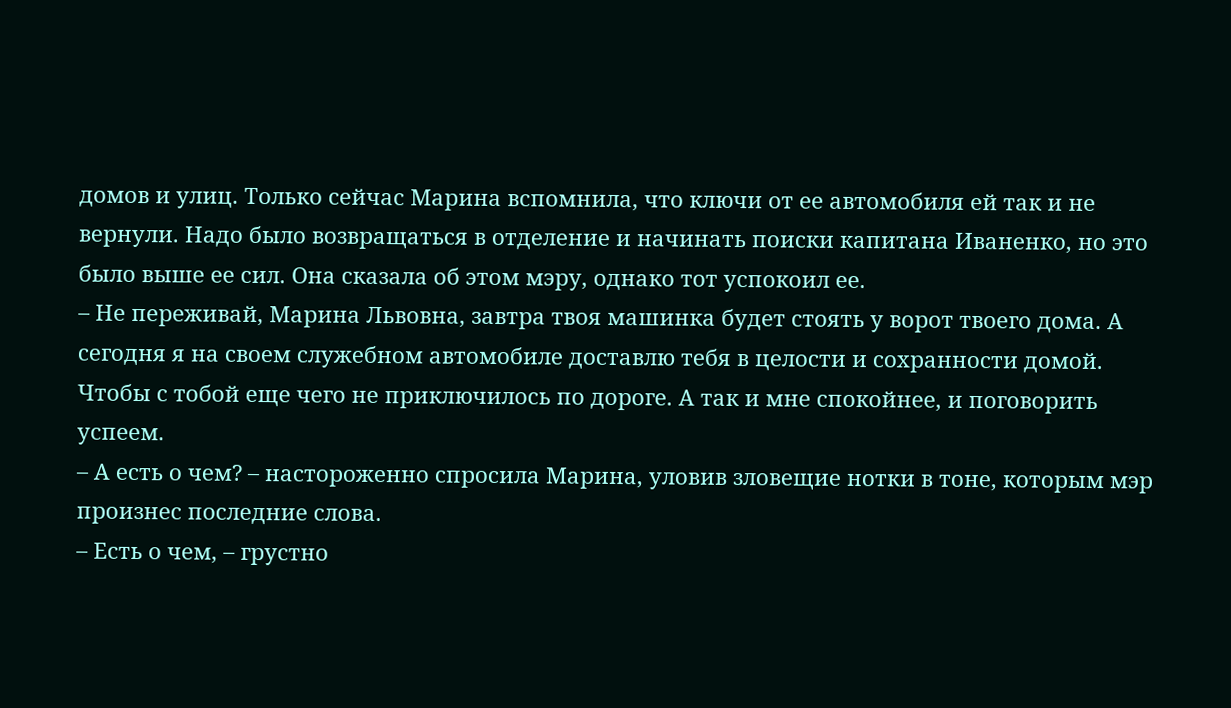домов и улиц. Только сейчас Марина вспомнила, что ключи от ее автомобиля ей так и не вернули. Надо было возвращаться в отделение и начинать поиски капитана Иваненко, но это было выше ее сил. Она сказала об этом мэру, однако тот успокоил ее.
– Не переживай, Марина Львовна, завтра твоя машинка будет стоять у ворот твоего дома. А сегодня я на своем служебном автомобиле доставлю тебя в целости и сохранности домой. Чтобы с тобой еще чего не приключилось по дороге. А так и мне спокойнее, и поговорить успеем.
– А есть о чем? – настороженно спросила Марина, уловив зловещие нотки в тоне, которым мэр произнес последние слова.
– Есть о чем, – грустно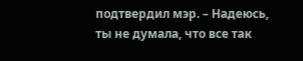подтвердил мэр. – Надеюсь, ты не думала, что все так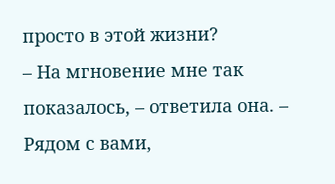просто в этой жизни?
– На мгновение мне так показалось, – ответила она. – Рядом с вами,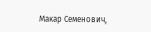Макар Семенович,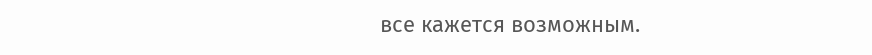все кажется возможным.